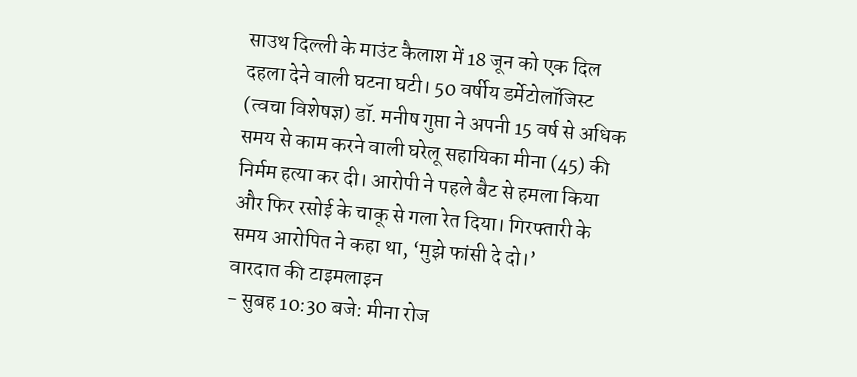साउथ दिल्ली के माउंट कैलाश में 18 जून को एक दिल दहला देने वाली घटना घटी। 50 वर्षीय डर्मेटोलॉजिस्ट (त्वचा विशेषज्ञ) डॉ. मनीष गुप्ता ने अपनी 15 वर्ष से अधिक समय से काम करने वाली घरेलू सहायिका मीना (45) की निर्मम हत्या कर दी। आरोपी ने पहले बैट से हमला किया और फिर रसोई के चाकू से गला रेत दिया। गिरफ्तारी के समय आरोपित ने कहा था, ‘मुझे फांसी दे दो।’
वारदात की टाइमलाइन
- सुबह 10:30 बजे: मीना रोज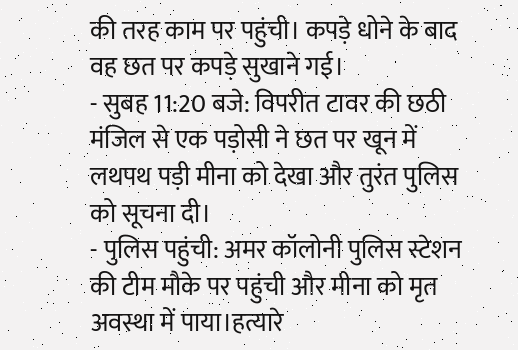की तरह काम पर पहुंची। कपड़े धोने के बाद वह छत पर कपड़े सुखाने गई।
- सुबह 11:20 बजे: विपरीत टावर की छठी मंजिल से एक पड़ोसी ने छत पर खून में लथपथ पड़ी मीना को देखा और तुरंत पुलिस को सूचना दी।
- पुलिस पहुंची: अमर कॉलोनी पुलिस स्टेशन की टीम मौके पर पहुंची और मीना को मृत अवस्था में पाया।हत्यारे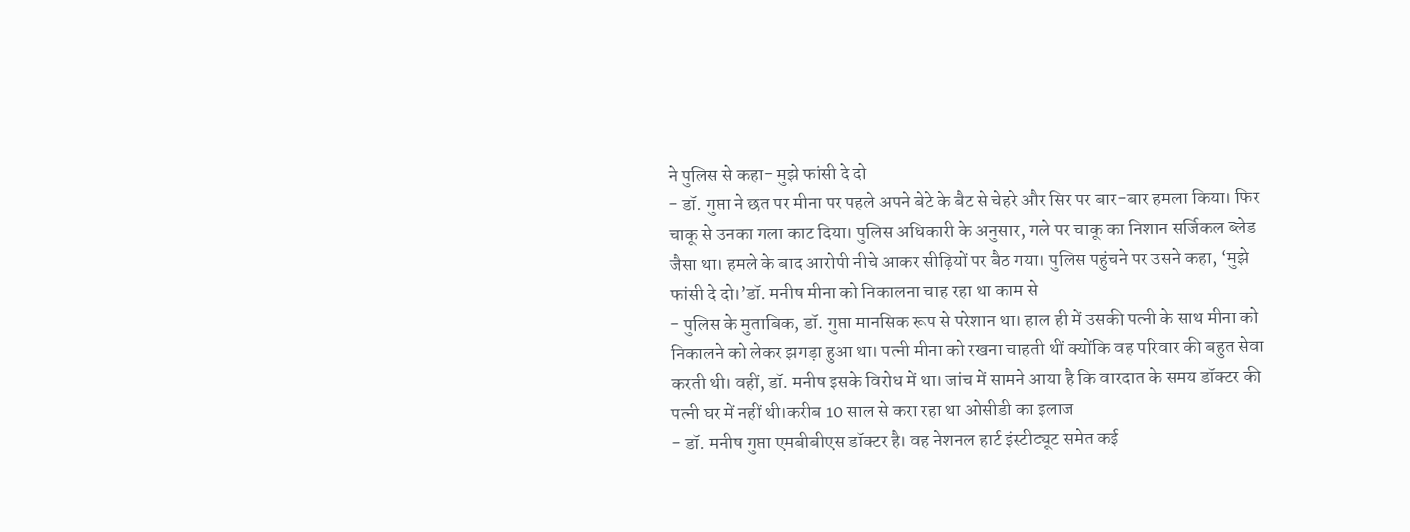ने पुलिस से कहा- मुझे फांसी दे दो
- डॉ. गुप्ता ने छत पर मीना पर पहले अपने बेटे के बैट से चेहरे और सिर पर बार-बार हमला किया। फिर चाकू से उनका गला काट दिया। पुलिस अधिकारी के अनुसार, गले पर चाकू का निशान सर्जिकल ब्लेड जैसा था। हमले के बाद आरोपी नीचे आकर सीढ़ियों पर बैठ गया। पुलिस पहुंचने पर उसने कहा, ‘मुझे फांसी दे दो।’डॉ. मनीष मीना को निकालना चाह रहा था काम से
- पुलिस के मुताबिक, डॉ. गुप्ता मानसिक रूप से परेशान था। हाल ही में उसकी पत्नी के साथ मीना को निकालने को लेकर झगड़ा हुआ था। पत्नी मीना को रखना चाहती थीं क्योंकि वह परिवार की बहुत सेवा करती थी। वहीं, डॉ. मनीष इसके विरोध में था। जांच में सामने आया है कि वारदात के समय डॉक्टर की पत्नी घर में नहीं थी।करीब 10 साल से करा रहा था ओसीडी का इलाज
- डॉ. मनीष गुप्ता एमबीबीएस डॉक्टर है। वह नेशनल हार्ट इंस्टीट्यूट समेत कई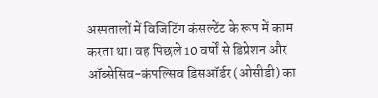अस्पतालों में विजिटिंग कंसल्टेंट के रूप में काम करता था। वह पिछले 10 वर्षों से डिप्रेशन और ऑब्सेसिव-कंपल्सिव डिसऑर्डर (ओसीडी) का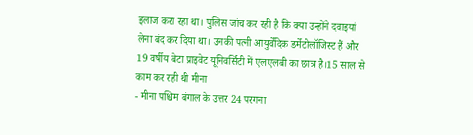इलाज करा रहा था। पुलिस जांच कर रही है कि क्या उन्होंने दवाइयां लेना बंद कर दिया था। उनकी पत्नी आयुर्वेदिक डर्मेटोलॉजिस्ट हैं और 19 वर्षीय बेटा प्राइवेट यूनिवर्सिटी में एलएलबी का छात्र है।15 साल से काम कर रही थी मीना
- मीना पश्चिम बंगाल के उत्तर 24 परगना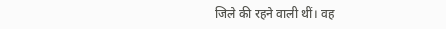जिले की रहने वाली थीं। वह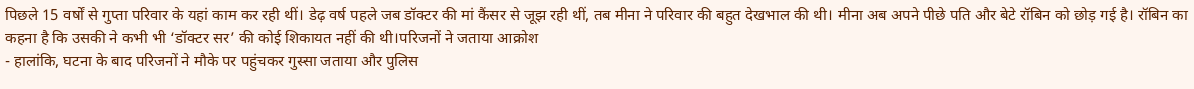पिछले 15 वर्षों से गुप्ता परिवार के यहां काम कर रही थीं। डेढ़ वर्ष पहले जब डॉक्टर की मां कैंसर से जूझ रही थीं, तब मीना ने परिवार की बहुत देखभाल की थी। मीना अब अपने पीछे पति और बेटे रॉबिन को छोड़ गई है। रॉबिन का कहना है कि उसकी ने कभी भी ‘डॉक्टर सर’ की कोई शिकायत नहीं की थी।परिजनों ने जताया आक्रोश
- हालांकि, घटना के बाद परिजनों ने मौके पर पहुंचकर गुस्सा जताया और पुलिस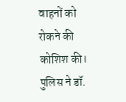वाहनों को रोकने की कोशिश की। पुलिस ने डॉ.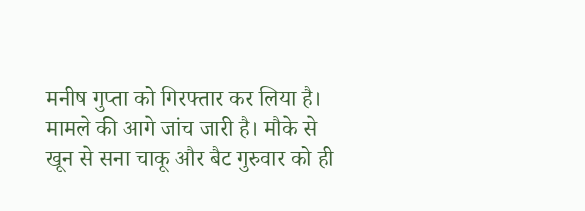मनीष गुप्ता को गिरफ्तार कर लिया है। मामले की आगे जांच जारी है। मौके से खून से सना चाकू और बैट गुरुवार को ही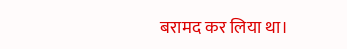बरामद कर लिया था।